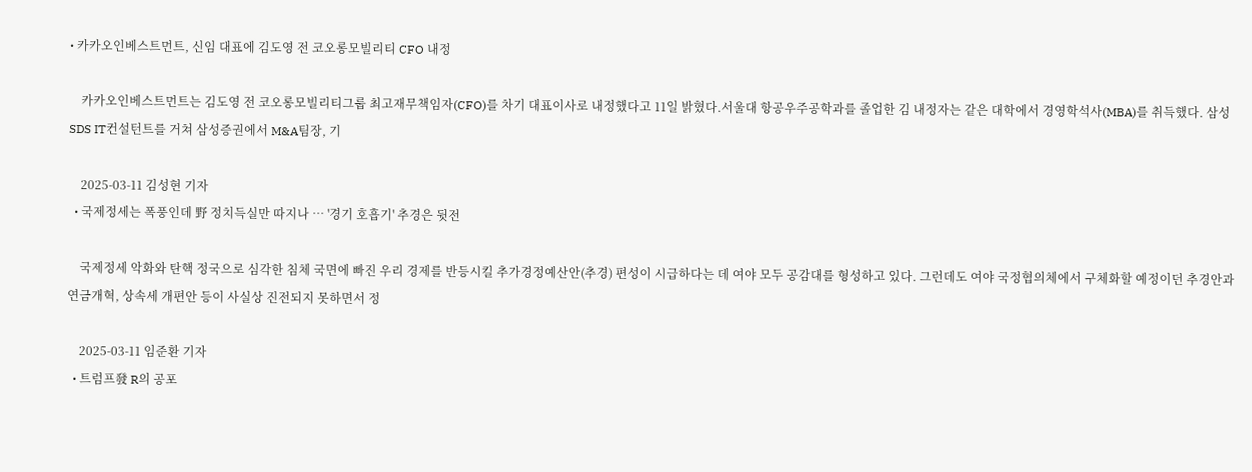• 카카오인베스트먼트, 신임 대표에 김도영 전 코오롱모빌리티 CFO 내정

    카카오인베스트먼트는 김도영 전 코오롱모빌리티그룹 최고재무책임자(CFO)를 차기 대표이사로 내정했다고 11일 밝혔다.서울대 항공우주공학과를 졸업한 김 내정자는 같은 대학에서 경영학석사(MBA)를 취득했다. 삼성SDS IT컨설턴트를 거쳐 삼성증권에서 M&A팀장, 기

    2025-03-11 김성현 기자
  • 국제정세는 폭풍인데 野 정치득실만 따지나 … '경기 호흡기' 추경은 뒷전

    국제정세 악화와 탄핵 정국으로 심각한 침체 국면에 빠진 우리 경제를 반등시킬 추가경정예산안(추경) 편성이 시급하다는 데 여야 모두 공감대를 형성하고 있다. 그런데도 여야 국정협의체에서 구체화할 예정이던 추경안과 연금개혁, 상속세 개편안 등이 사실상 진전되지 못하면서 정

    2025-03-11 임준환 기자
  • 트럼프發 R의 공포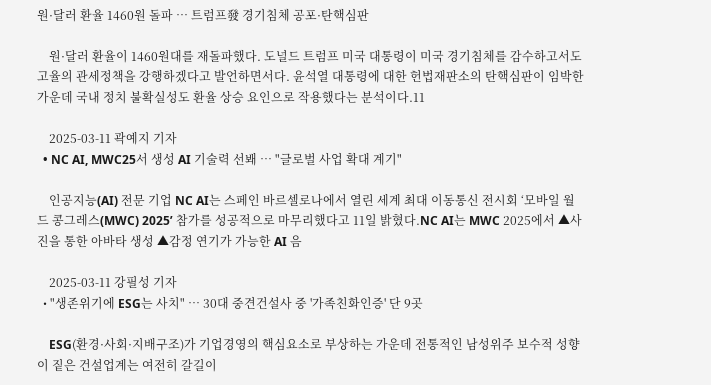원·달러 환율 1460원 돌파 … 트럼프發 경기침체 공포·탄핵심판

    원·달러 환율이 1460원대를 재돌파했다. 도널드 트럼프 미국 대통령이 미국 경기침체를 감수하고서도 고율의 관세정책을 강행하겠다고 발언하면서다. 윤석열 대통령에 대한 헌법재판소의 탄핵심판이 임박한 가운데 국내 정치 불확실성도 환율 상승 요인으로 작용했다는 분석이다.11

    2025-03-11 곽예지 기자
  • NC AI, MWC25서 생성 AI 기술력 선봬 … "글로벌 사업 확대 계기"

    인공지능(AI) 전문 기업 NC AI는 스페인 바르셀로나에서 열린 세계 최대 이동통신 전시회 ‘모바일 월드 콩그레스(MWC) 2025’ 참가를 성공적으로 마무리했다고 11일 밝혔다.NC AI는 MWC 2025에서 ▲사진을 통한 아바타 생성 ▲감정 연기가 가능한 AI 음

    2025-03-11 강필성 기자
  • "생존위기에 ESG는 사치" … 30대 중견건설사 중 '가족친화인증' 단 9곳

    ESG(환경·사회·지배구조)가 기업경영의 핵심요소로 부상하는 가운데 전통적인 남성위주 보수적 성향이 짙은 건설업계는 여전히 갈길이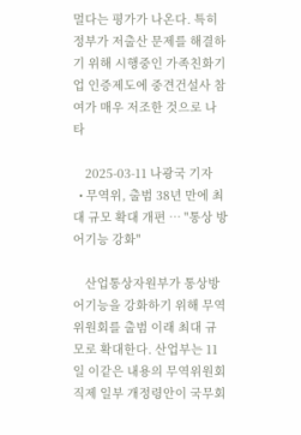멀다는 평가가 나온다. 특히 정부가 저출산 문제를 해결하기 위해 시행중인 가족친화기업 인증제도에 중견건설사 참여가 매우 저조한 것으로 나타

    2025-03-11 나광국 기자
  • 무역위, 출범 38년 만에 최대 규모 확대 개편 … "통상 방어기능 강화"

    산업통상자원부가 통상방어기능을 강화하기 위해 무역위원회를 출범 이래 최대 규모로 확대한다. 산업부는 11일 이같은 내용의 무역위원회 직제 일부 개정령안이 국무회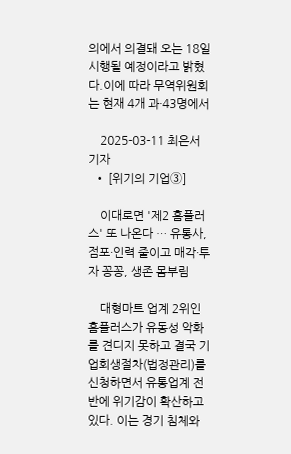의에서 의결돼 오는 18일 시행될 예정이라고 밝혔다.이에 따라 무역위원회는 현재 4개 과·43명에서

    2025-03-11 최은서 기자
  • [위기의 기업③]

    이대로면 '제2 홈플러스' 또 나온다 … 유통사, 점포·인력 줄이고 매각·투자 꽁꽁, 생존 몸부림

    대형마트 업계 2위인 홈플러스가 유동성 악화를 견디지 못하고 결국 기업회생절차(법정관리)를 신청하면서 유통업계 전반에 위기감이 확산하고 있다. 이는 경기 침체와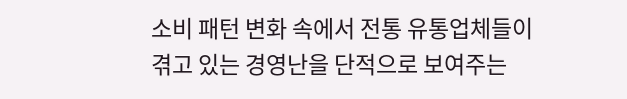소비 패턴 변화 속에서 전통 유통업체들이 겪고 있는 경영난을 단적으로 보여주는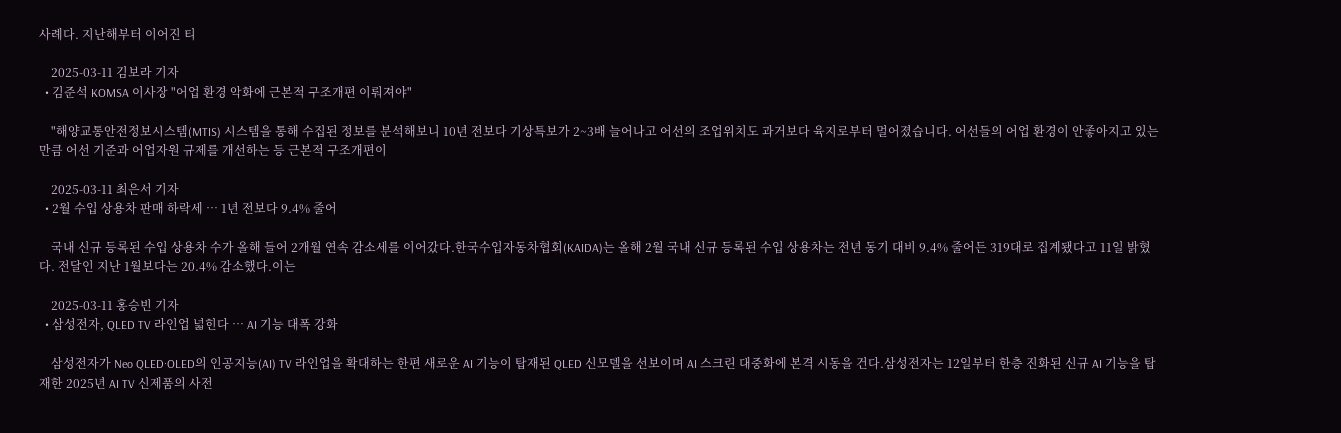사례다. 지난해부터 이어진 티

    2025-03-11 김보라 기자
  • 김준석 KOMSA 이사장 "어업 환경 악화에 근본적 구조개편 이뤄져야"

    "해양교통안전정보시스템(MTIS) 시스템을 통해 수집된 정보를 분석해보니 10년 전보다 기상특보가 2~3배 늘어나고 어선의 조업위치도 과거보다 육지로부터 멀어졌습니다. 어선들의 어업 환경이 안좋아지고 있는 만큼 어선 기준과 어업자원 규제를 개선하는 등 근본적 구조개편이

    2025-03-11 최은서 기자
  • 2월 수입 상용차 판매 하락세 … 1년 전보다 9.4% 줄어

    국내 신규 등록된 수입 상용차 수가 올해 들어 2개월 연속 감소세를 이어갔다.한국수입자동차협회(KAIDA)는 올해 2월 국내 신규 등록된 수입 상용차는 전년 동기 대비 9.4% 줄어든 319대로 집계됐다고 11일 밝혔다. 전달인 지난 1월보다는 20.4% 감소했다.이는

    2025-03-11 홍승빈 기자
  • 삼성전자, QLED TV 라인업 넓힌다 … AI 기능 대폭 강화

    삼성전자가 Neo QLED·OLED의 인공지능(AI) TV 라인업을 확대하는 한편 새로운 AI 기능이 탑재된 QLED 신모델을 선보이며 AI 스크린 대중화에 본격 시동을 건다.삼성전자는 12일부터 한층 진화된 신규 AI 기능을 탑재한 2025년 AI TV 신제품의 사전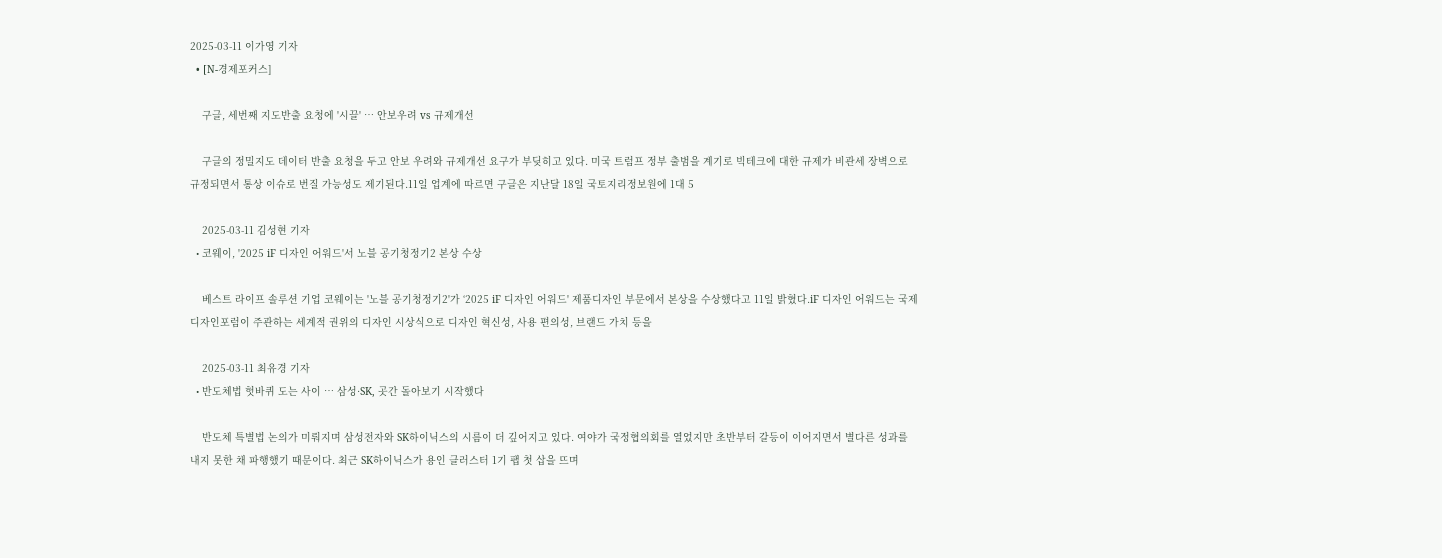2025-03-11 이가영 기자
  • [N-경제포커스]

    구글, 세번째 지도반출 요청에 '시끌' … 안보우려 vs 규제개선

    구글의 정밀지도 데이터 반출 요청을 두고 안보 우려와 규제개선 요구가 부딪히고 있다. 미국 트럼프 정부 출범을 계기로 빅테크에 대한 규제가 비관세 장벽으로 규정되면서 통상 이슈로 번질 가능성도 제기된다.11일 업계에 따르면 구글은 지난달 18일 국토지리정보원에 1대 5

    2025-03-11 김성현 기자
  • 코웨이, '2025 iF 디자인 어워드'서 노블 공기청정기2 본상 수상

    베스트 라이프 솔루션 기업 코웨이는 '노블 공기청정기2'가 ‘2025 iF 디자인 어워드' 제품디자인 부문에서 본상을 수상했다고 11일 밝혔다.iF 디자인 어워드는 국제디자인포럼이 주관하는 세계적 권위의 디자인 시상식으로 디자인 혁신성, 사용 편의성, 브랜드 가치 등을

    2025-03-11 최유경 기자
  • 반도체법 헛바퀴 도는 사이 … 삼성·SK, 곳간 돌아보기 시작했다

    반도체 특별법 논의가 미뤄지며 삼성전자와 SK하이닉스의 시름이 더 깊어지고 있다. 여야가 국정협의회를 열었지만 초반부터 갈등이 이어지면서 별다른 성과를 내지 못한 채 파행했기 때문이다. 최근 SK하이닉스가 용인 클러스터 1기 팹 첫 삽을 뜨며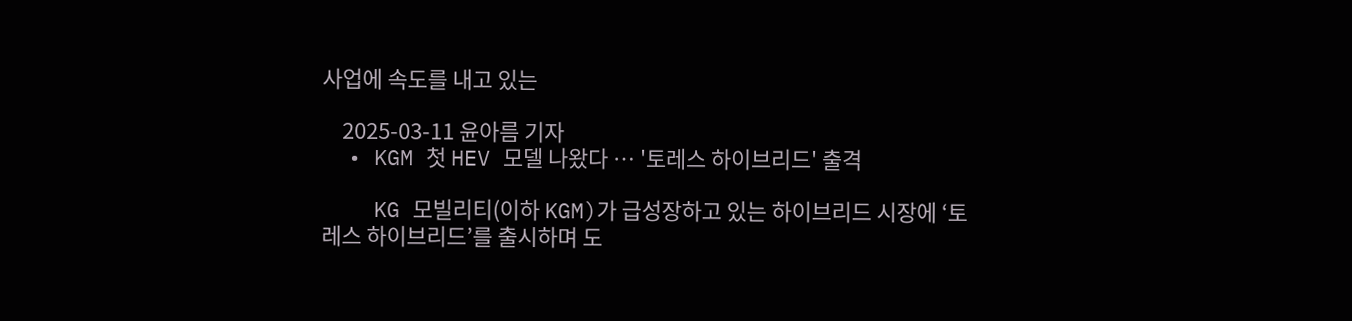사업에 속도를 내고 있는

    2025-03-11 윤아름 기자
  • KGM 첫 HEV 모델 나왔다 … '토레스 하이브리드' 출격

    KG 모빌리티(이하 KGM)가 급성장하고 있는 하이브리드 시장에 ‘토레스 하이브리드’를 출시하며 도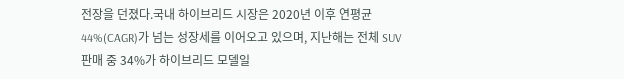전장을 던졌다.국내 하이브리드 시장은 2020년 이후 연평균 44%(CAGR)가 넘는 성장세를 이어오고 있으며, 지난해는 전체 SUV 판매 중 34%가 하이브리드 모델일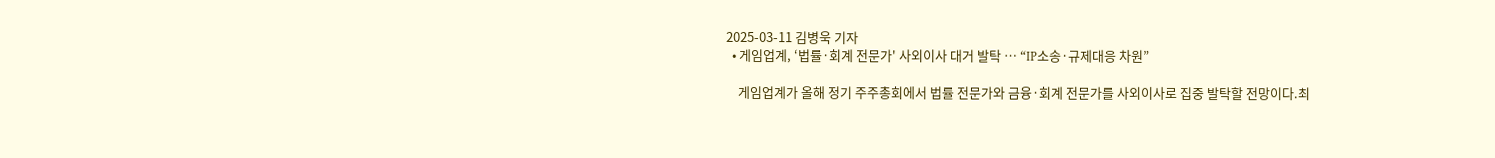2025-03-11 김병욱 기자
  • 게임업계, ‘법률·회계 전문가' 사외이사 대거 발탁 … “IP소송·규제대응 차원”

    게임업계가 올해 정기 주주총회에서 법률 전문가와 금융·회계 전문가를 사외이사로 집중 발탁할 전망이다.최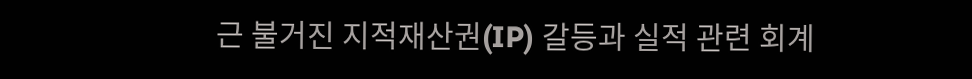근 불거진 지적재산권(IP) 갈등과 실적 관련 회계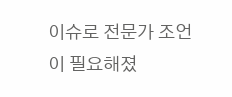이슈로 전문가 조언이 필요해졌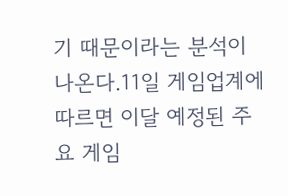기 때문이라는 분석이 나온다.11일 게임업계에 따르면 이달 예정된 주요 게임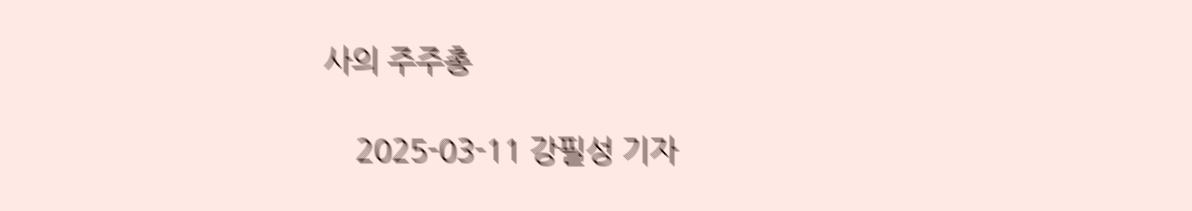사의 주주총

    2025-03-11 강필성 기자